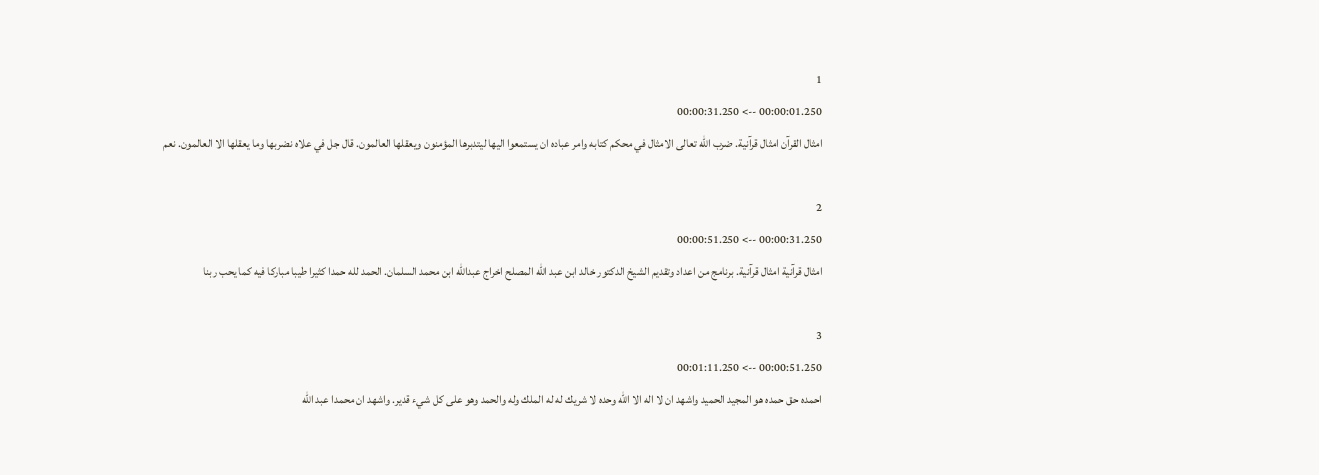1
00:00:01.250 --> 00:00:31.250
امثال القرآن امثال قرآنية. ضرب الله تعالى الامثال في محكم كتابه وامر عباده ان يستمعوا اليها ليتدبرها المؤمنون ويعقلها العالمون. قال جل في علاه نضربها وما يعقلها الا العالمون. نعم

2
00:00:31.250 --> 00:00:51.250
امثال قرآنية امثال قرآنية. برنامج من اعداد وتقديم الشيخ الدكتور خالد ابن عبد الله المصلح اخراج عبدالله ابن محمد السلمان. الحمد لله حمدا كثيرا طيبا مباركا فيه كما يحب ربنا

3
00:00:51.250 --> 00:01:11.250
احمده حق حمده هو المجيد الحميد واشهد ان لا اله الا الله وحده لا شريك له له الملك وله والحمد وهو على كل شيء قدير. واشهد ان محمدا عبد الله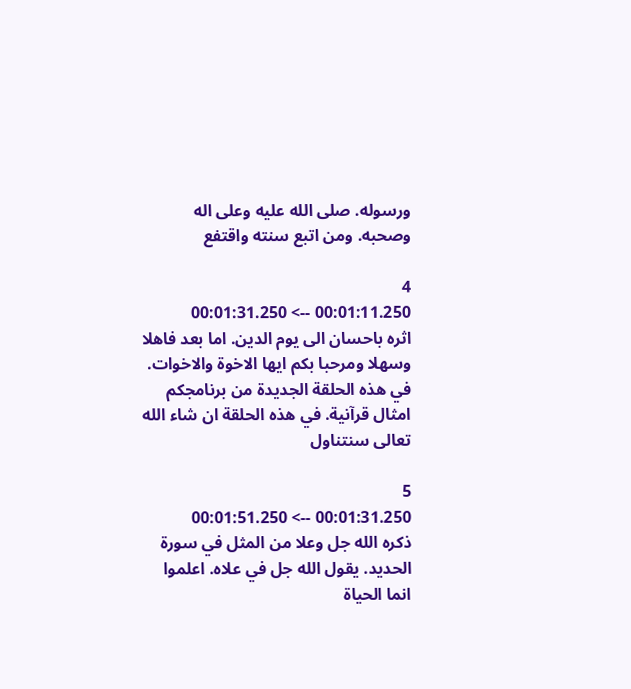ورسوله. صلى الله عليه وعلى اله وصحبه. ومن اتبع سنته واقتفع

4
00:01:11.250 --> 00:01:31.250
اثره باحسان الى يوم الدين. اما بعد فاهلا وسهلا ومرحبا بكم ايها الاخوة والاخوات. في هذه الحلقة الجديدة من برنامجكم امثال قرآنية. في هذه الحلقة ان شاء الله تعالى سنتناول

5
00:01:31.250 --> 00:01:51.250
ذكره الله جل وعلا من المثل في سورة الحديد. يقول الله جل في علاه. اعلموا انما الحياة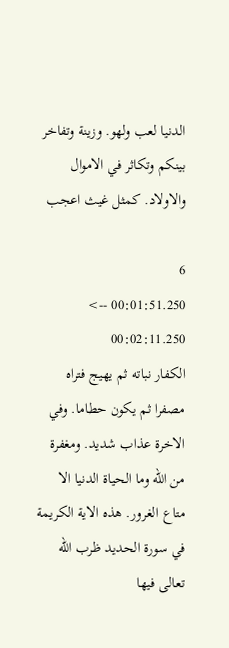الدنيا لعب ولهو. وزينة وتفاخر بينكم وتكاثر في الاموال والاولاد. كمثل غيث اعجب

6
00:01:51.250 --> 00:02:11.250
الكفار نباته ثم يهيج فتراه مصفرا ثم يكون حطاما. وفي الاخرة عذاب شديد. ومغفرة من الله وما الحياة الدنيا الا متاع الغرور. هذه الاية الكريمة في سورة الحديد ظرب الله تعالى فيها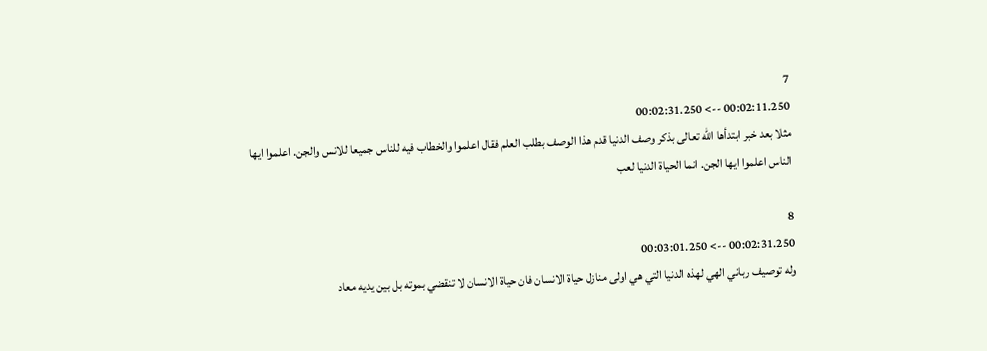7
00:02:11.250 --> 00:02:31.250
مثلا بعد خبر ابتدأها الله تعالى بذكر وصف الدنيا قدم هذا الوصف بطلب العلم فقال اعلموا والخطاب فيه للناس جميعا للانس والجن. اعلموا ايها الناس اعلموا ايها الجن. انما الحياة الدنيا لعب

8
00:02:31.250 --> 00:03:01.250
وله توصيف رباني الهي لهذه الدنيا التي هي اولى منازل حياة الانسان فان حياة الانسان لا تنقضي بموته بل بين يديه معاد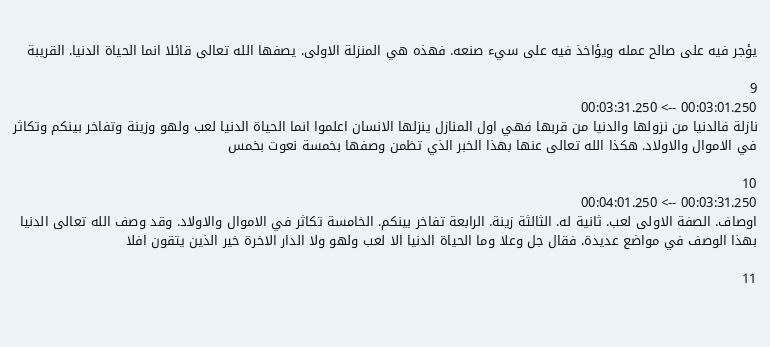يؤجر فيه على صالح عمله ويؤاخذ فيه على سيء صنعه. فهذه هي المنزلة الاولى. يصفها الله تعالى قائلا انما الحياة الدنيا. القريبة

9
00:03:01.250 --> 00:03:31.250
نازلة فالدنيا من نزولها والدنيا من قربها فهي اول المنازل ينزلها الانسان اعلموا انما الحياة الدنيا لعب ولهو وزينة وتفاخر بينكم وتكاثر في الاموال والاولاد. هكذا الله تعالى عنها بهذا الخبر الذي تظمن وصفها بخمسة نعوت بخمس

10
00:03:31.250 --> 00:04:01.250
اوصاف. الصفة الاولى لعب. ثانية له. الثالثة زينة. الرابعة تفاخر بينكم. الخامسة تكاثر في الاموال والاولاد. وقد وصف الله تعالى الدنيا بهذا الوصف في مواضع عديدة. فقال جل وعلا وما الحياة الدنيا الا لعب ولهو ولا الدار الاخرة خير الذين يتقون افلا

11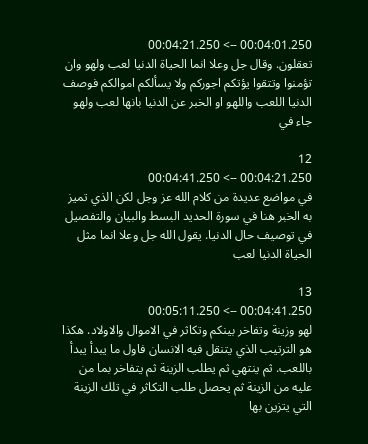00:04:01.250 --> 00:04:21.250
تعقلون. وقال جل وعلا انما الحياة الدنيا لعب ولهو وان تؤمنوا وتتقوا يؤتكم اجوركم ولا يسألكم اموالكم فوصف الدنيا اللعب واللهو او الخبر عن الدنيا بانها لعب ولهو جاء في

12
00:04:21.250 --> 00:04:41.250
في مواضع عديدة من كلام الله عز وجل لكن الذي تميز به الخبر هنا في سورة الحديد البسط والبيان والتفصيل في توصيف حال الدنيا. يقول الله جل وعلا انما مثل الحياة الدنيا لعب

13
00:04:41.250 --> 00:05:11.250
لهو وزينة وتفاخر بينكم وتكاثر في الاموال والاولاد. هكذا هو الترتيب الذي يتنقل فيه الانسان فاول ما يبدأ يبدأ باللعب. ثم ينتهي ثم يطلب الزينة ثم يتفاخر بما من عليه من الزينة ثم يحصل طلب التكاثر في تلك الزينة التي يتزين بها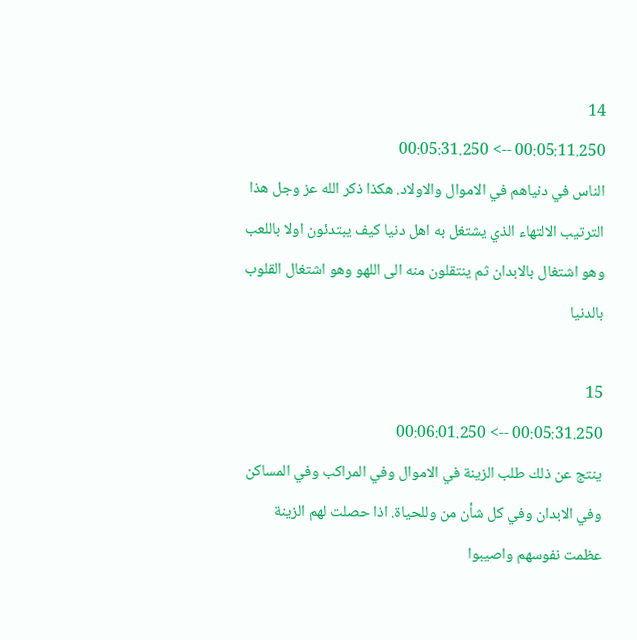14
00:05:11.250 --> 00:05:31.250
الناس في دنياهم في الاموال والاولاد. هكذا ذكر الله عز وجل هذا الترتيب الالتهاء الذي يشتغل به اهل دنيا كيف يبتدئون اولا باللعب وهو اشتغال بالابدان ثم ينتقلون منه الى اللهو وهو اشتغال القلوب بالدنيا

15
00:05:31.250 --> 00:06:01.250
ينتج عن ذلك طلب الزينة في الاموال وفي المراكب وفي المساكن وفي الابدان وفي كل شأن من وللحياة. اذا حصلت لهم الزينة عظمت نفوسهم واصيبوا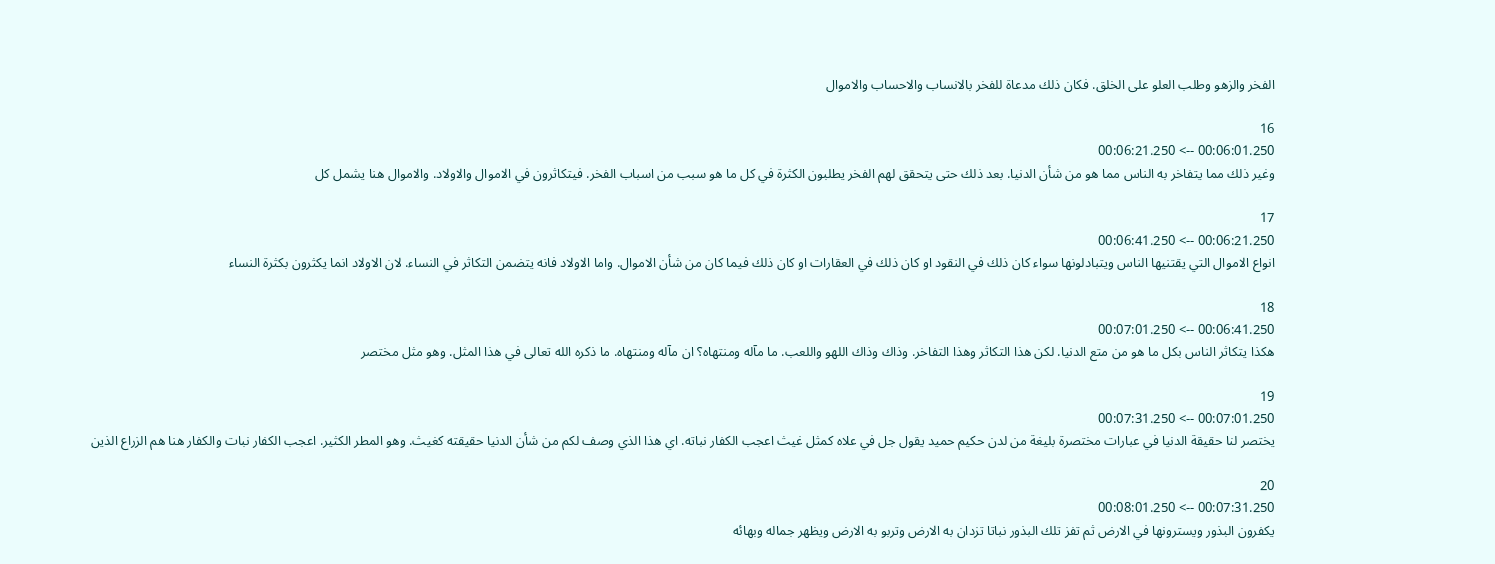الفخر والزهو وطلب العلو على الخلق. فكان ذلك مدعاة للفخر بالانساب والاحساب والاموال

16
00:06:01.250 --> 00:06:21.250
وغير ذلك مما يتفاخر به الناس مما هو من شأن الدنيا. بعد ذلك حتى يتحقق لهم الفخر يطلبون الكثرة في كل ما هو سبب من اسباب الفخر. فيتكاثرون في الاموال والاولاد. والاموال هنا يشمل كل

17
00:06:21.250 --> 00:06:41.250
انواع الاموال التي يقتنيها الناس ويتبادلونها سواء كان ذلك في النقود او كان ذلك في العقارات او كان ذلك فيما كان من شأن الاموال. واما الاولاد فانه يتضمن التكاثر في النساء. لان الاولاد انما يكثرون بكثرة النساء

18
00:06:41.250 --> 00:07:01.250
هكذا يتكاثر الناس بكل ما هو من متع الدنيا. لكن هذا التكاثر وهذا التفاخر. وذاك وذاك اللهو واللعب. ما مآله ومنتهاه؟ ان مآله ومنتهاه. ما ذكره الله تعالى في هذا المثل. وهو مثل مختصر

19
00:07:01.250 --> 00:07:31.250
يختصر لنا حقيقة الدنيا في عبارات مختصرة بليغة من لدن حكيم حميد يقول جل في علاه كمثل غيث اعجب الكفار نباته. اي هذا الذي وصف لكم من شأن الدنيا حقيقته كغيث. وهو المطر الكثير. اعجب الكفار نبات والكفار هنا هم الزراع الذين

20
00:07:31.250 --> 00:08:01.250
يكفرون البذور ويسترونها في الارض ثم تفز تلك البذور نباتا تزدان به الارض وتربو به الارض ويظهر جماله وبهائه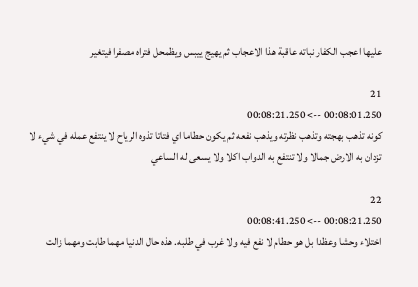عليها اعجب الكفار نباته عاقبة هذا الاعجاب ثم يهيج ييبس ويظمحل فتراه مصفرا فيتغير

21
00:08:01.250 --> 00:08:21.250
كونه تذهب بهجته وتذهب نظرته ويذهب نفعه ثم يكون حطاما اي فتاتا تذوه الرياح لا ينتفع عمله في شيء لا تزدان به الارض جمالا ولا تنتفع به الدواب اكلا ولا يسعى له الساعي

22
00:08:21.250 --> 00:08:41.250
اختلاء وحشا وعظدا بل هو حطام لا نفع فيه ولا غرب في طلبه. هذه حال الدنيا مهما طابت ومهما زالت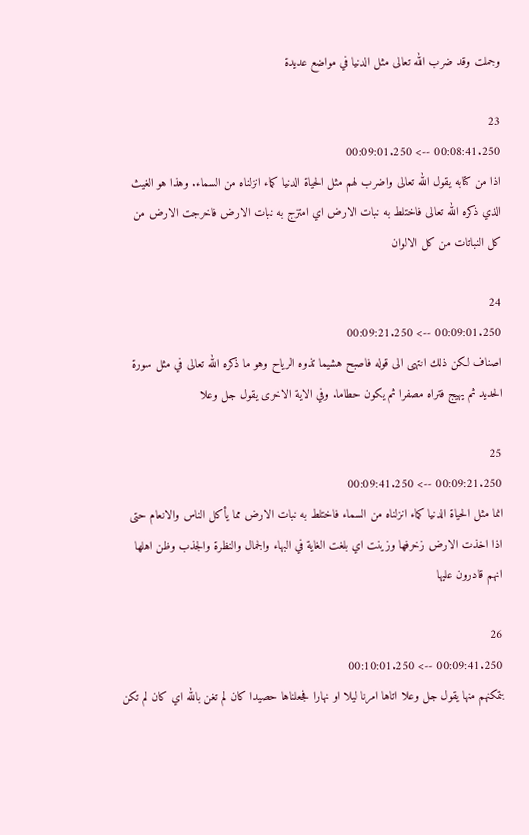وجملت وقد ضرب الله تعالى مثل الدنيا في مواضع عديدة

23
00:08:41.250 --> 00:09:01.250
اذا من كتابه يقول الله تعالى واضرب لهم مثل الحياة الدنيا كماء انزلناه من السماء. وهذا هو الغيث الذي ذكره الله تعالى فاختلط به نبات الارض اي امتزج به نبات الارض فاخرجت الارض من كل النباتات من كل الالوان

24
00:09:01.250 --> 00:09:21.250
اصناف لكن ذلك انتهى الى قوله فاصبح هشيما تذوه الرياح وهو ما ذكره الله تعالى في مثل سورة الحديد ثم يهيج فتراه مصفرا ثم يكون حطاما. وفي الاية الاخرى يقول جل وعلا

25
00:09:21.250 --> 00:09:41.250
انما مثل الحياة الدنيا كماء انزلناه من السماء فاختلط به نبات الارض مما يأكل الناس والانعام حتى اذا اخذت الارض زخرفها وزينت اي بلغت الغاية في البهاء والجمال والنظرة والجذب وظن اهلها انهم قادرون عليها

26
00:09:41.250 --> 00:10:01.250
بتمكنهم منها يقول جل وعلا اتاها امرنا ليلا او نهارا فجعلناها حصيدا كان لم تغن بالله اي كان لم تكن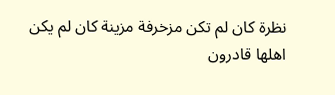نظرة كان لم تكن مزخرفة مزينة كان لم يكن اهلها قادرون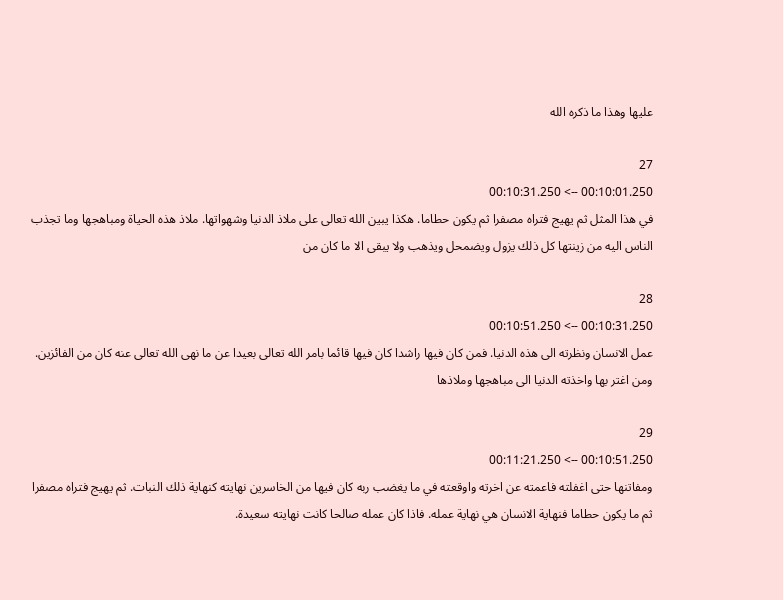عليها وهذا ما ذكره الله

27
00:10:01.250 --> 00:10:31.250
في هذا المثل ثم يهيج فتراه مصفرا ثم يكون حطاما. هكذا يبين الله تعالى على ملاذ الدنيا وشهواتها. ملاذ هذه الحياة ومباهجها وما تجذب الناس اليه من زينتها كل ذلك يزول ويضمحل ويذهب ولا يبقى الا ما كان من

28
00:10:31.250 --> 00:10:51.250
عمل الانسان ونظرته الى هذه الدنيا. فمن كان فيها راشدا كان فيها قائما بامر الله تعالى بعيدا عن ما نهى الله تعالى عنه كان من الفائزين. ومن اغتر بها واخذته الدنيا الى مباهجها وملاذها

29
00:10:51.250 --> 00:11:21.250
ومفاتنها حتى اغفلته فاعمته عن اخرته واوقعته في ما يغضب ربه كان فيها من الخاسرين نهايته كنهاية ذلك النبات. ثم يهيج فتراه مصفرا ثم ما يكون حطاما فنهاية الانسان هي نهاية عمله. فاذا كان عمله صالحا كانت نهايته سعيدة.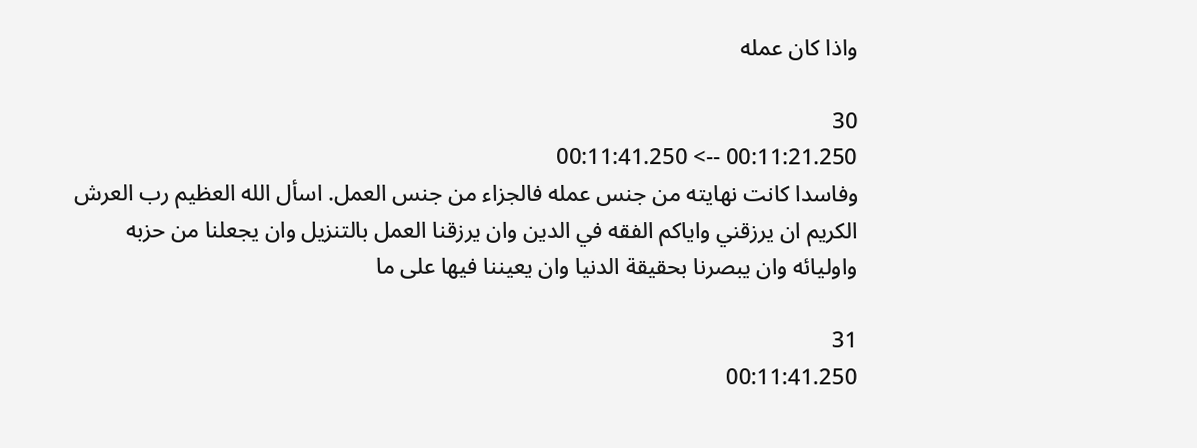واذا كان عمله

30
00:11:21.250 --> 00:11:41.250
وفاسدا كانت نهايته من جنس عمله فالجزاء من جنس العمل. اسأل الله العظيم رب العرش الكريم ان يرزقني واياكم الفقه في الدين وان يرزقنا العمل بالتنزيل وان يجعلنا من حزبه واوليائه وان يبصرنا بحقيقة الدنيا وان يعيننا فيها على ما

31
00:11:41.250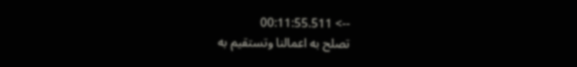--> 00:11:55.511
تصلح به اعمالنا وتستقيم به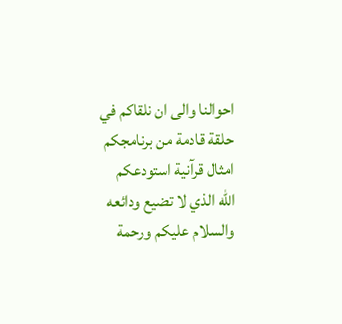احوالنا والى ان نلقاكم في حلقة قادمة من برنامجكم امثال قرآنية استودعكم الله الذي لا تضيع ودائعه والسلام عليكم ورحمة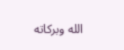الله وبركاته